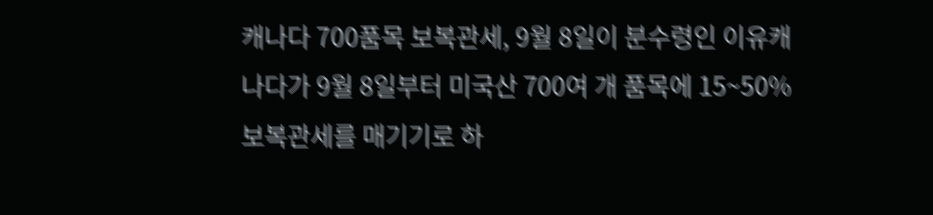캐나다 700품목 보복관세, 9월 8일이 분수령인 이유캐나다가 9월 8일부터 미국산 700여 개 품목에 15~50% 보복관세를 매기기로 하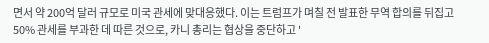면서 약 200억 달러 규모로 미국 관세에 맞대응했다. 이는 트럼프가 며칠 전 발표한 무역 합의를 뒤집고 50% 관세를 부과한 데 따른 것으로, 카니 총리는 협상을 중단하고 '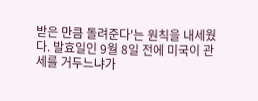받은 만큼 돌려준다'는 원칙을 내세웠다. 발효일인 9월 8일 전에 미국이 관세를 거두느냐가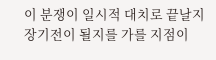이 분쟁이 일시적 대치로 끝날지 장기전이 될지를 가를 지점이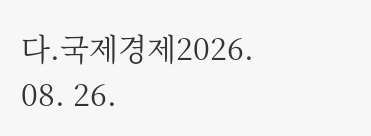다.국제경제2026. 08. 26.